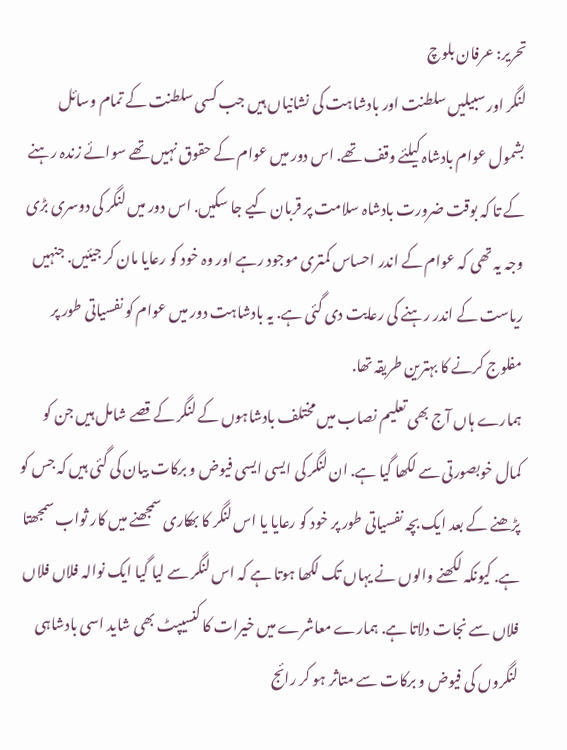تحریر: عرفان بلوچ
لنگر اور سبیلیں سلطنت اور بادشاہت کی نشانیاں ہیں جب کسی سلطنت کے تمام وسائل بشمول عوام بادشاہ کیلئے وقف تھے. اس دور میں عوام کے حقوق نہیں تھے سوائے زندہ رہنے کے تا کہ بوقت ضرورت بادشاہ سلامت پر قربان کیے جا سکیں. اس دور میں لنگر کی دوسری بڑی وجہ یہ تھی کہ عوام کے اندر احساس کمتری موجود رہے اور وہ خود کو رعایا مان کر جیئیں. جنہیں ریاست کے اندر رہنے کی رعایت دی گئی ہے. یہ بادشاہت دور میں عوام کو نفسیاتی طور پر مفلوج کرنے کا بہترین طریقہ تھا.
ہمارے ہاں آج بھی تعلیم نصاب میں مختلف بادشاہوں کے لنگر کے قصے شامل ہیں جن کو کمال خوبصورتی سے لکھا گیا ہے. ان لنگر کی ایسی ایسی فیوض و برکات بیان کی گئی ہیں کہ جس کو پڑھنے کے بعد ایک بچہ نفسیاتی طور پر خود کو رعایا یا اس لنگر کا بھکاری سمجھنے میں کار ثواب سمجھتا ہے. کیونکہ لکھنے والوں نے یہاں تک لکھا ہوتا ہے کہ اس لنگر سے لیا گیا ایک نوالہ فلاں فلاں فلاں سے نجات دلاتا ہے. ہمارے معاشرے میں خیرات کا کنسیپٹ بھی شاید اسی بادشاہی لنگروں کی فیوض و برکات سے متاثر ہو کر رائج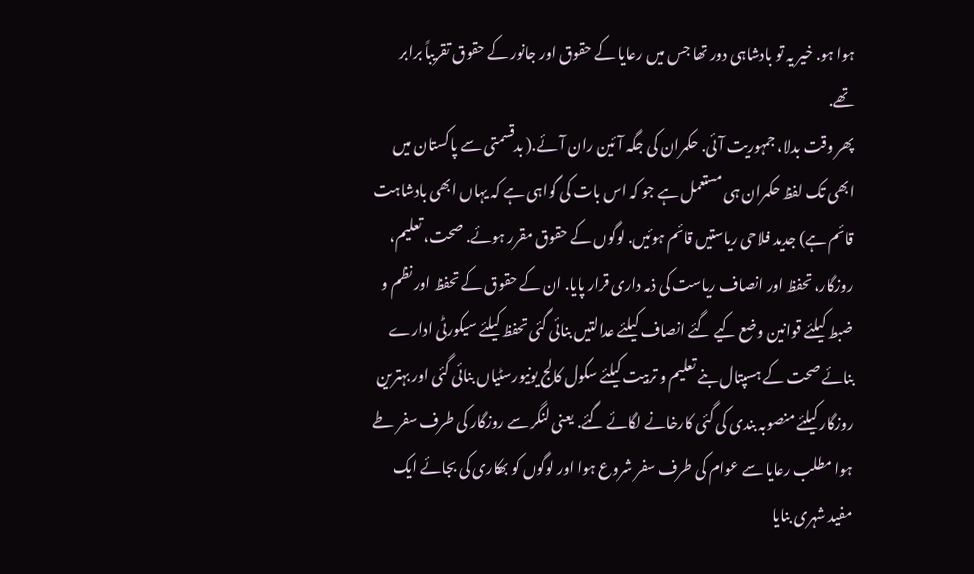ہوا ہو. خیر یہ تو بادشاہی دور تھا جس میں رعایا کے حقوق اور جانور کے حقوق تقریباً برابر تھے.
پھر وقت بدلا، جمہوریت آئی. حکمران کی جگہ آئین ران آئے.( بدقسمتی سے پاکستان میں ابھی تک لفظ حکمران ہی مستعمل ہے جو کہ اس بات کی گواہی ہے کہ یہاں ابھی بادشاہت قائم ہے) جدید فلاحی ریاستیں قائم ہوئیں. لوگوں کے حقوق مقرر ہوئے. صحت، تعلیم، روزگار، تحفظ اور انصاف ریاست کی ذمہ داری قرار پایا. ان کے حقوق کے تحفظ اور نظم و ضبط کیلئے قوانین وضع کیے گئے انصاف کیلئے عدالتیں بنائی گئی تحفظ کیلئے سیکورٹی ادارے بنائے صحت کے ہسپتال بنے تعلیم و تربیت کیلئے سکول کالج یونیورسٹیاں بنائی گئی اور بہترین روزگار کیلئے منصوبہ بندی کی گئی کارخانے لگائے گئے. یعنی لنگر سے روزگار کی طرف سفر طے ہوا مطلب رعایا سے عوام کی طرف سفر شروع ہوا اور لوگوں کو بھکاری کی بجائے ایک مفید شہری بنایا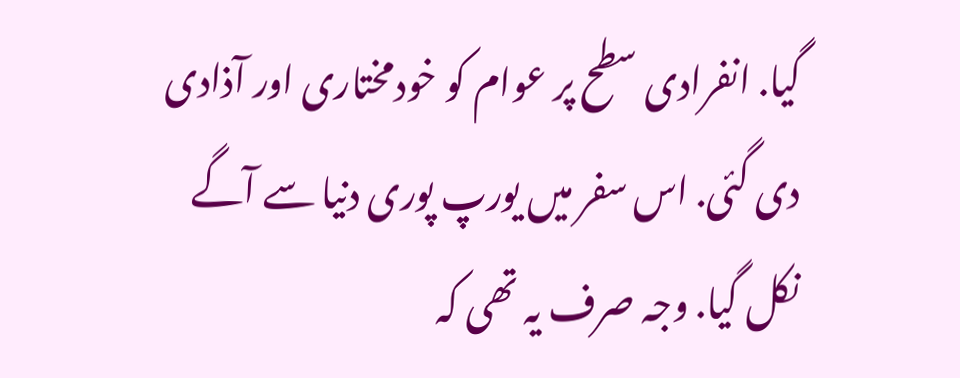گیا. انفرادی سطح پر عوام کو خودمختاری اور آذادی دی گئی. اس سفر میں یورپ پوری دنیا سے آگے نکل گیا. وجہ صرف یہ تھی کہ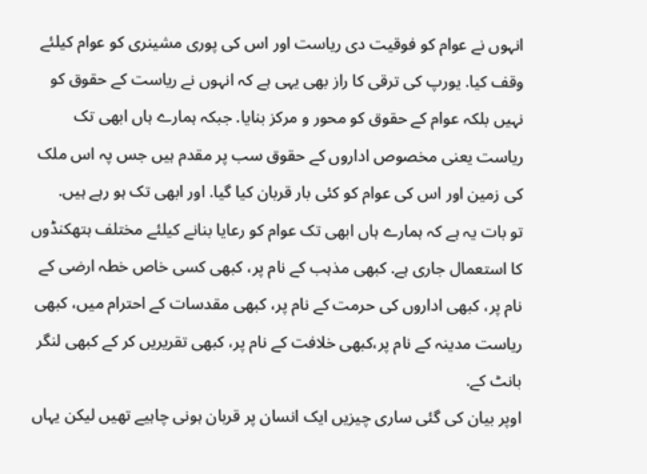انہوں نے عوام کو فوقیت دی ریاست اور اس کی پوری مشینری کو عوام کیلئے وقف کیا. یورپ کی ترقی کا راز بھی یہی ہے کہ انہوں نے ریاست کے حقوق کو نہیں بلکہ عوام کے حقوق کو محور و مرکز بنایا. جبکہ ہمارے ہاں ابھی تک ریاست یعنی مخصوص اداروں کے حقوق سب پر مقدم ہیں جس پہ اس ملک کی زمین اور اس کی عوام کو کئی بار قربان کیا گیا. اور ابھی تک ہو رہے ہیں.
تو بات یہ ہے کہ ہمارے ہاں ابھی تک عوام کو رعایا بنانے کیلئے مختلف ہتھکنڈوں کا استعمال جاری ہے. کبھی مذہب کے نام پر، کبھی کسی خاص خطہ ارضی کے نام پر، کبھی اداروں کی حرمت کے نام پر، کبھی مقدسات کے احترام میں، کبھی ریاست مدینہ کے نام پر،کبھی خلافت کے نام پر، کبھی تقریریں کر کے کبھی لنگر بانٹ کے.
اوپر بیان کی گئی ساری چیزیں ایک انسان پر قربان ہونی چاہیے تھیں لیکن یہاں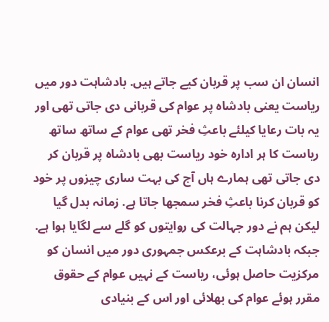انسان ان سب پر قربان کیے جاتے ہیں. بادشاہت دور میں ریاست یعنی بادشاہ پر عوام کی قربانی دی جاتی تھی اور یہ بات رعایا کیلئے باعثِ فخر تھی عوام کے ساتھ ساتھ ریاست کا ہر ادارہ خود ریاست بھی بادشاہ پر قربان کر دی جاتی تھی ہمارے ہاں آج کی بہت ساری چیزوں پر خود کو قربان کرنا باعثِ فخر سمجھا جاتا ہے. زمانہ بدل گیا لیکن ہم نے دور جہالت کی روایتوں کو گلے سے لگایا ہوا ہے. جبکہ بادشاہت کے برعکس جمہوری دور میں انسان کو مرکزیت حاصل ہوئی، ریاست کے نہیں عوام کے حقوق مقرر ہوئے عوام کی بھلائی اور اس کے بنیادی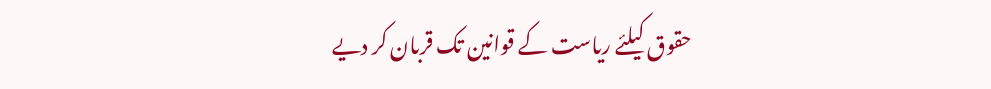حقوق کیلئے ریاست کے قوانین تک قربان کر دیے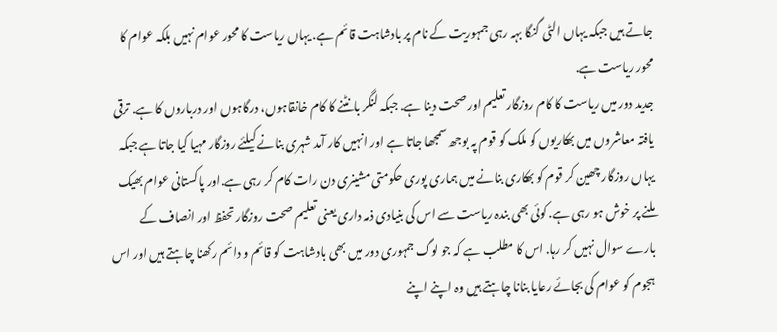جاتے ہیں جبکہ یہاں الٹی گنگا بہہ رہی جمہوریت کے نام پر بادشاہت قائم ہے. یہاں ریاست کا محور عوام نہیں بلکہ عوام کا محور ریاست ہے.
جدید دور میں ریاست کا کام روزگار تعلیم اور صحت دینا ہے. جبکہ لنگر بانٹنے کا کام خانقاہوں، درگاہوں اور درباروں کا ہے. ترقی یافتہ معاشروں میں بھکاریوں کو ملک کو قوم پہ بوجھ سمجھا جاتا ہے اور انہیں کار آمد شہری بنانے کیلئے روزگار مہیا کیا جاتا ہے جبکہ یہاں روزگار چھین کر قوم کو بھکاری بنانے میں ہماری پوری حکومتی مشینری دن رات کام کر رہی ہے.اور پاکستانی عوام بھیک ملنے پر خوش ہو رہی ہے. کوئی بھی بندہ ریاست سے اس کی بنیادی ذمہ داری یعنی تعلیم صحت روزگار تحفظ اور انصاف کے بارے سوال نہیں کر رہا. اس کا مطلب ہے کہ جو لوگ جمہوری دور میں بھی بادشاہت کو قائم و دائم رکھنا چاہتے ہیں اور اس ہجوم کو عوام کی بجائے رعایا بنانا چاہتے ہیں وہ اپنے اپنے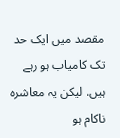مقصد میں ایک حد تک کامیاب ہو رہے ہیں. لیکن یہ معاشرہ ناکام ہو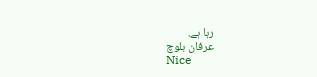رہا ہے.
عرفان بلوچ
Nice